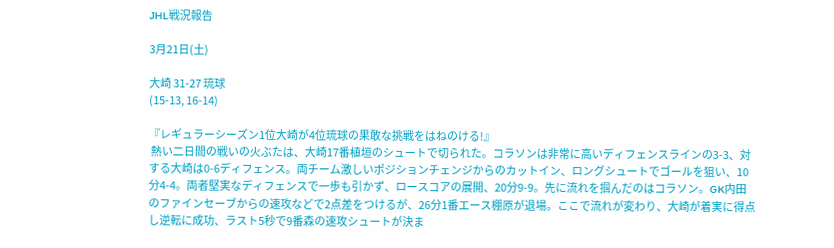JHL戦況報告

3月21日(土)

大崎 31-27 琉球
(15-13, 16-14)

『レギュラーシーズン1位大崎が4位琉球の果敢な挑戦をはねのける!』
 熱い二日間の戦いの火ぶたは、大崎17番植垣のシュートで切られた。コラソンは非常に高いディフェンスラインの3-3、対する大崎は0-6ディフェンス。両チーム激しいポジションチェンジからのカットイン、ロングシュートでゴールを狙い、10分4-4。両者堅実なディフェンスで一歩も引かず、ロースコアの展開、20分9-9。先に流れを掴んだのはコラソン。GK内田のファインセーブからの速攻などで2点差をつけるが、26分1番エース棚原が退場。ここで流れが変わり、大崎が着実に得点し逆転に成功、ラスト5秒で9番森の速攻シュートが決ま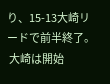り、15-13大崎リードで前半終了。
 大崎は開始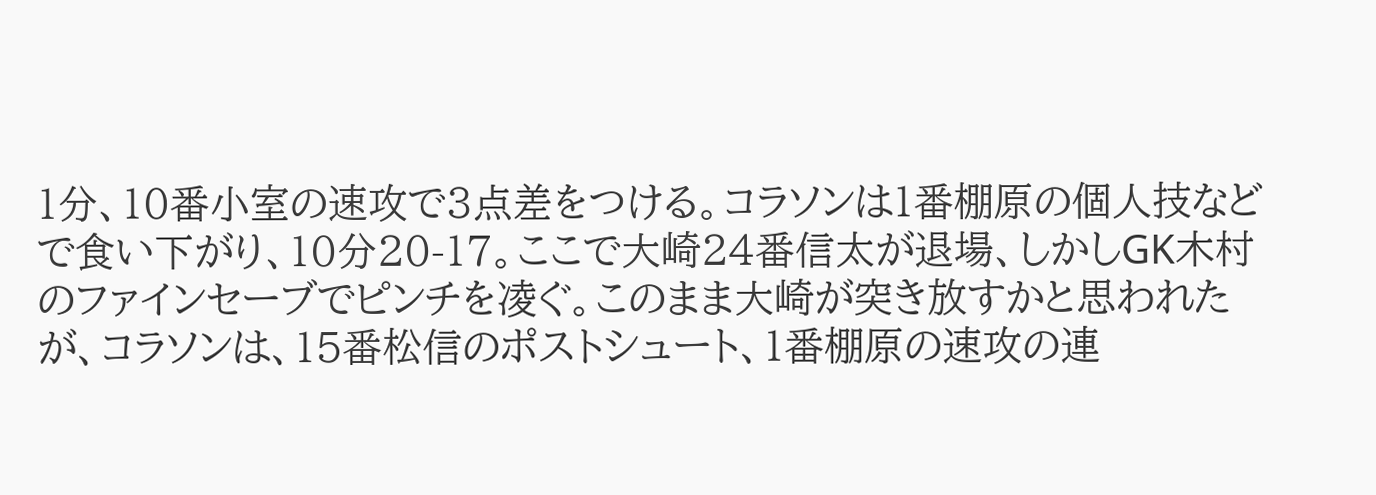1分、10番小室の速攻で3点差をつける。コラソンは1番棚原の個人技などで食い下がり、10分20-17。ここで大崎24番信太が退場、しかしGK木村のファインセーブでピンチを凌ぐ。このまま大崎が突き放すかと思われたが、コラソンは、15番松信のポストシュート、1番棚原の速攻の連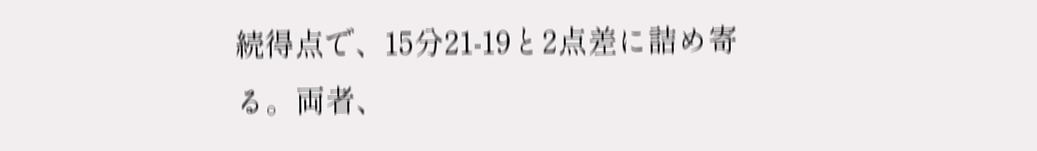続得点で、15分21-19と2点差に詰め寄る。両者、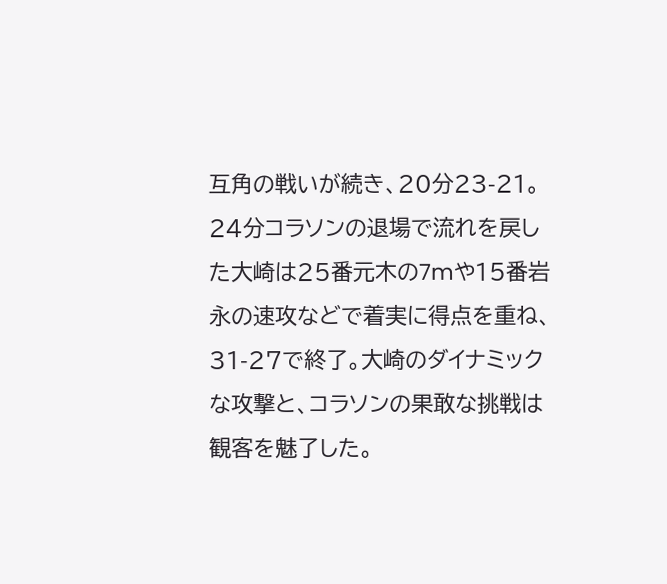互角の戦いが続き、20分23-21。24分コラソンの退場で流れを戻した大崎は25番元木の7mや15番岩永の速攻などで着実に得点を重ね、31-27で終了。大崎のダイナミックな攻撃と、コラソンの果敢な挑戦は観客を魅了した。